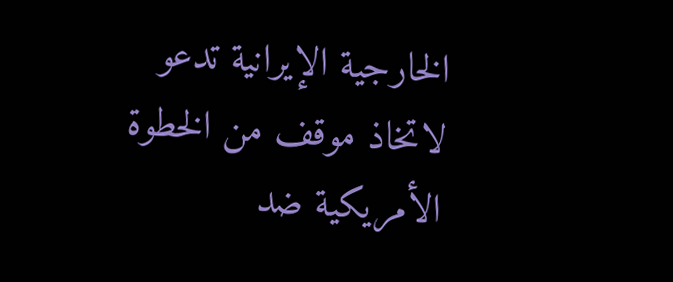الخارجية الإيرانية تدعو لاتخاذ موقف من الخطوة الأمريكية ضد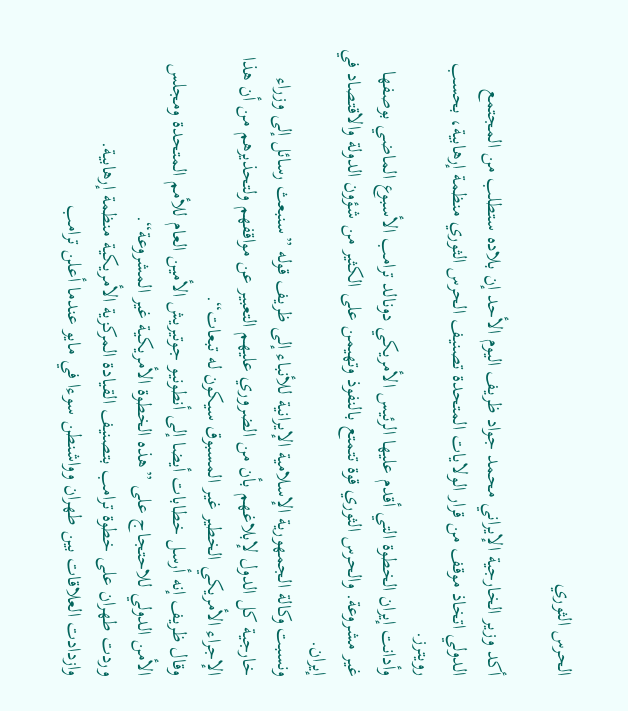الحرس الثوري

أكد وزير الخارجية الإيراني محمد جواد ظريف اليوم الأحد إن بلاده ستطلب من المجتمع الدولي اتخاذ موقف من قرار الولايات المتحدة تصنيف الحرس الثوري منظمة إرهابية، بحسب رويترز.
وأدانت إيران الخطوة التي أقدم عليها الرئيس الأمريكي دونالد ترامب الأسبوع الماضي بوصفها غير مشروعة. والحرس الثوري قوة تتمتع بالنفوذ وتهيمن على الكثير من شؤون الدولة والاقتصاد في إيران.
ونسبت وكالة الجمهورية الإسلامية الإيرانية للأنباء إلى ظريف قوله ”سنبعث رسائل إلى وزراء خارجية كل الدول لإبلاغهم بأن من الضروري عليهم التعبير عن مواقفهم ولتحذيرهم من أن هذا الإجراء الأمريكي الخطير غير المسبوق سيكون له تبعات“.
وقال ظريف إنه أرسل خطابات أيضا إلى أنطونيو جوتيريش الأمين العام للأمم المتحدة ومجلس الأمن الدولي للاحتجاج على ”هذه الخطوة الأمريكية غير المشروعة“.
وردت طهران على خطوة ترامب بتصنيف القيادة المركزية الأمريكية منظمة إرهابية.
وازدادت العلاقات بين طهران وواشنطن سوءا في مايو عندما أعلن ترامب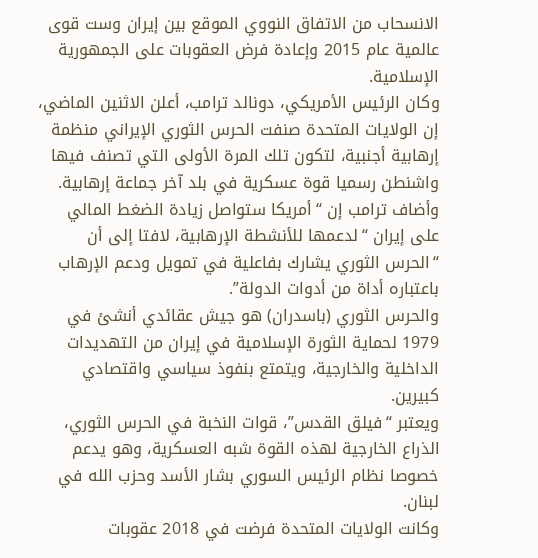الانسحاب من الاتفاق النووي الموقع بين إيران وست قوى عالمية عام 2015 وإعادة فرض العقوبات على الجمهورية الإسلامية.
وكان الرئيس الأمريكي، دونالد ترامب، أعلن الاثنين الماضي، إن الولايات المتحدة صنفت الحرس الثوري الإيراني منظمة إرهابية أجنبية، لتكون تلك المرة الأولى التي تصنف فيها واشنطن رسميا قوة عسكرية في بلد آخر جماعة إرهابية.
وأضاف ترامب إن “أمريكا ستواصل زيادة الضغط المالي على إيران “لدعمها للأنشطة الإرهابية، لافتا إلى أن “الحرس الثوري يشارك بفاعلية في تمويل ودعم الإرهاب باعتباره أداة من أدوات الدولة”.
والحرس الثوري (باسدران) هو جيش عقائدي أنشئ في 1979 لحماية الثورة الإسلامية في إيران من التهديدات الداخلية والخارجية، ويتمتع بنفوذ سياسي واقتصادي كبيرين.
ويعتبر “فيلق القدس”، قوات النخبة في الحرس الثوري، الذراع الخارجية لهذه القوة شبه العسكرية، وهو يدعم خصوصا نظام الرئيس السوري بشار الأسد وحزب الله في لبنان.
وكانت الولايات المتحدة فرضت في 2018 عقوبات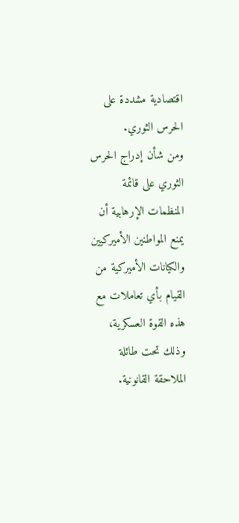اقتصادية مشددة على الحرس الثوري.
ومن شأن إدراج الحرس الثوري على قائمة المنظمات الإرهابية أن يمنع المواطنين الأميركيين والكيانات الأميركية من القيام بأي تعاملات مع هذه القوة العسكرية، وذلك تحت طائلة الملاحقة القانونية.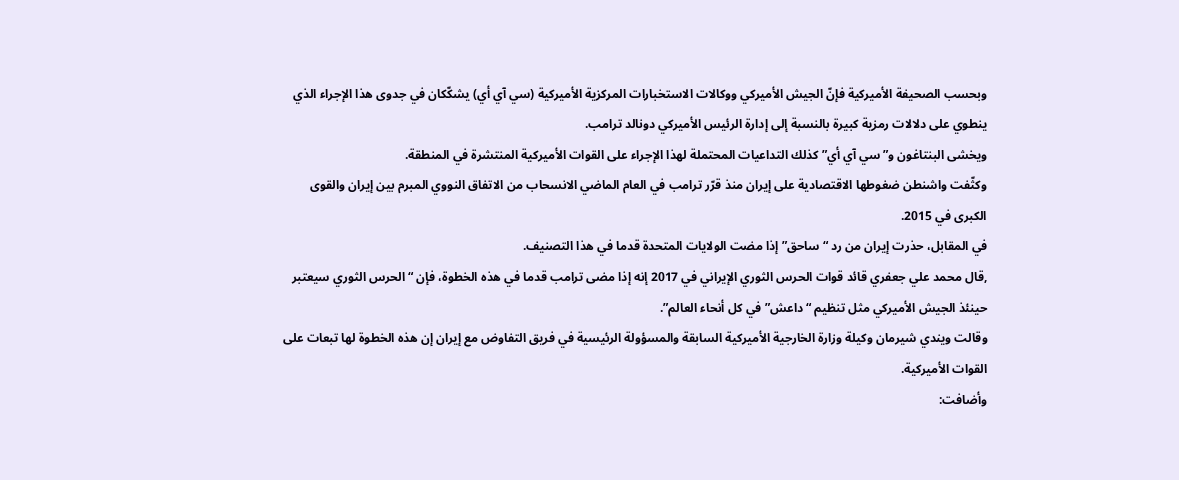وبحسب الصحيفة الأميركية فإنّ الجيش الأميركي ووكالات الاستخبارات المركزية الأميركية (سي آي أي) يشكّكان في جدوى هذا الإجراء الذي ينطوي على دلالات رمزية كبيرة بالنسبة إلى إدارة الرئيس الأميركي دونالد ترامب.
ويخشى البنتاغون و”سي آي أي” كذلك التداعيات المحتملة لهذا الإجراء على القوات الأميركية المنتشرة في المنطقة.
وكثّفت واشنطن ضغوطها الاقتصادية على إيران منذ قرّر ترامب في العام الماضي الانسحاب من الاتفاق النووي المبرم بين إيران والقوى الكبرى في 2015.
في المقابل، حذرت إيران من رد “ساحق” إذا مضت الولايات المتحدة قدما في هذا التصنيف.
,قال محمد علي جعفري قائد قوات الحرس الثوري الإيراني في 2017 إنه إذا مضى ترامب قدما في هذه الخطوة، فإن “الحرس الثوري سيعتبر حينئذ الجيش الأميركي مثل تنظيم “داعش” في كل أنحاء العالم”.
وقالت ويندي شيرمان وكيلة وزارة الخارجية الأميركية السابقة والمسؤولة الرئيسية في فريق التفاوض مع إيران إن هذه الخطوة لها تبعات على القوات الأميركية.
وأضافت: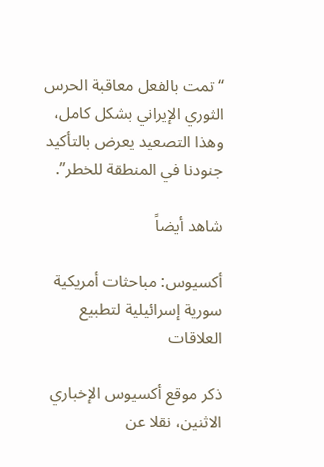“تمت بالفعل معاقبة الحرس الثوري الإيراني بشكل كامل، وهذا التصعيد يعرض بالتأكيد جنودنا في المنطقة للخطر”.

شاهد أيضاً

أكسيوس: مباحثات أمريكية سورية إسرائيلية لتطبيع العلاقات

ذكر موقع أكسيوس الإخباري الاثنين، نقلا عن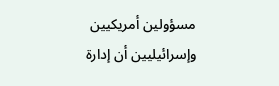مسؤولين أمريكيين وإسرائيليين أن إدارة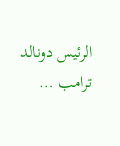الرئيس دونالد ترامب …